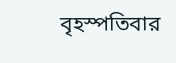বৃহস্পতিবার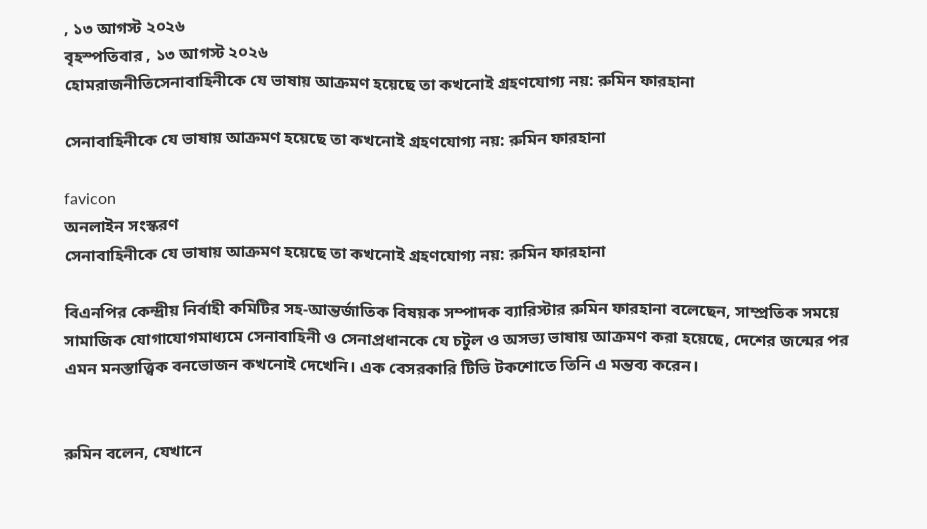, ১৩ আগস্ট ২০২৬
বৃহস্পতিবার , ১৩ আগস্ট ২০২৬
হোমরাজনীতিসেনাবাহিনীকে যে ভাষায় আক্রমণ হয়েছে তা কখনোই গ্রহণযোগ্য নয়: রুমিন ফারহানা

সেনাবাহিনীকে যে ভাষায় আক্রমণ হয়েছে তা কখনোই গ্রহণযোগ্য নয়: রুমিন ফারহানা

favicon
অনলাইন সংস্করণ
সেনাবাহিনীকে যে ভাষায় আক্রমণ হয়েছে তা কখনোই গ্রহণযোগ্য নয়: রুমিন ফারহানা

বিএনপির কেন্দ্রীয় নির্বাহী কমিটির সহ-আন্তর্জাতিক বিষয়ক সম্পাদক ব্যারিস্টার রুমিন ফারহানা বলেছেন, সাম্প্রতিক সময়ে সামাজিক যোগাযোগমাধ্যমে সেনাবাহিনী ও সেনাপ্রধানকে যে চটুল ও অসভ্য ভাষায় আক্রমণ করা হয়েছে, দেশের জন্মের পর এমন মনস্তাত্ত্বিক বনভোজন কখনোই দেখেনি। এক বেসরকারি টিভি টকশোতে তিনি এ মন্তব্য করেন।


রুমিন বলেন, যেখানে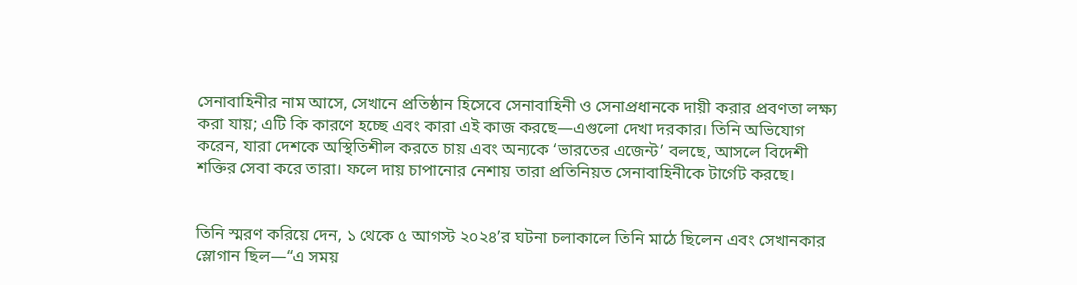সেনাবাহিনীর নাম আসে, সেখানে প্রতিষ্ঠান হিসেবে সেনাবাহিনী ও সেনাপ্রধানকে দায়ী করার প্রবণতা লক্ষ্য করা যায়; এটি কি কারণে হচ্ছে এবং কারা এই কাজ করছে—এগুলো দেখা দরকার। তিনি অভিযোগ করেন, যারা দেশকে অস্থিতিশীল করতে চায় এবং অন্যকে ‘ভারতের এজেন্ট’ বলছে, আসলে বিদেশী শক্তির সেবা করে তারা। ফলে দায় চাপানোর নেশায় তারা প্রতিনিয়ত সেনাবাহিনীকে টার্গেট করছে।


তিনি স্মরণ করিয়ে দেন, ১ থেকে ৫ আগস্ট ২০২৪’র ঘটনা চলাকালে তিনি মাঠে ছিলেন এবং সেখানকার স্লোগান ছিল—“এ সময়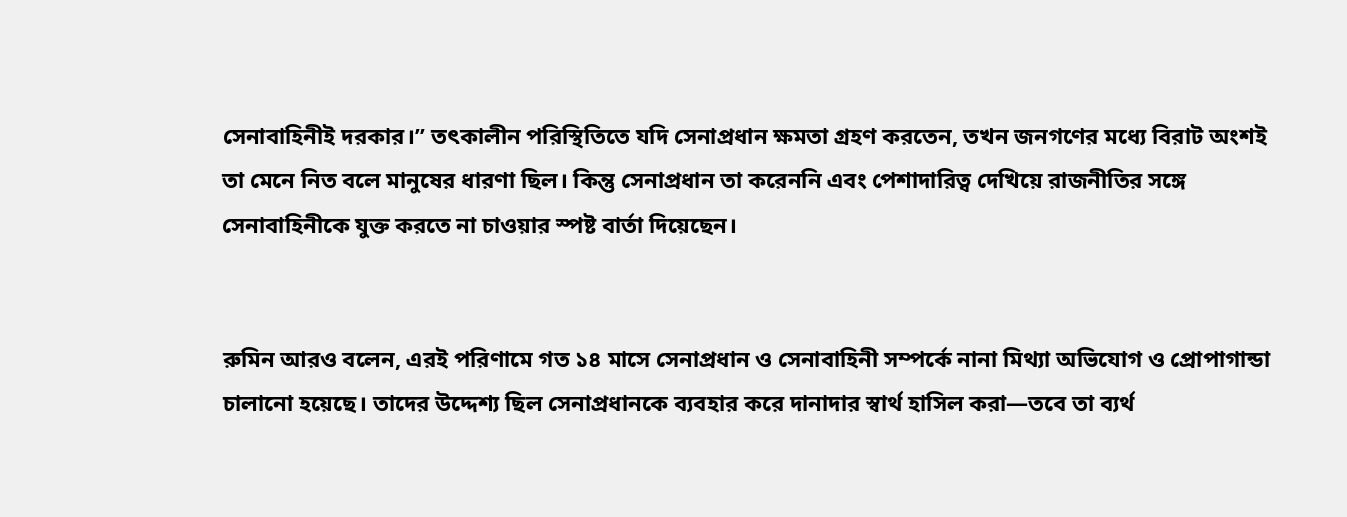সেনাবাহিনীই দরকার।” তৎকালীন পরিস্থিতিতে যদি সেনাপ্রধান ক্ষমতা গ্রহণ করতেন, তখন জনগণের মধ্যে বিরাট অংশই তা মেনে নিত বলে মানুষের ধারণা ছিল। কিন্তু সেনাপ্রধান তা করেননি এবং পেশাদারিত্ব দেখিয়ে রাজনীতির সঙ্গে সেনাবাহিনীকে যুক্ত করতে না চাওয়ার স্পষ্ট বার্তা দিয়েছেন।


রুমিন আরও বলেন, এরই পরিণামে গত ১৪ মাসে সেনাপ্রধান ও সেনাবাহিনী সম্পর্কে নানা মিথ্যা অভিযোগ ও প্রোপাগান্ডা চালানো হয়েছে। তাদের উদ্দেশ্য ছিল সেনাপ্রধানকে ব্যবহার করে দানাদার স্বার্থ হাসিল করা—তবে তা ব্যর্থ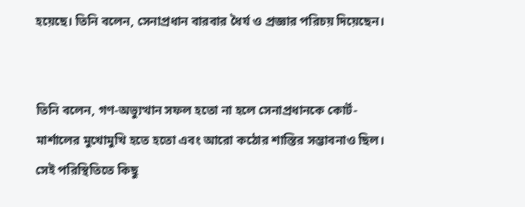হয়েছে। তিনি বলেন, সেনাপ্রধান বারবার ধৈর্য ও প্রজ্ঞার পরিচয় দিয়েছেন।


তিনি বলেন, গণ-অভ্যুত্থান সফল হতো না হলে সেনাপ্রধানকে কোর্ট-মার্শালের মুখোমুখি হতে হতো এবং আরো কঠোর শাস্তির সম্ভাবনাও ছিল। সেই পরিস্থিতিতে কিছু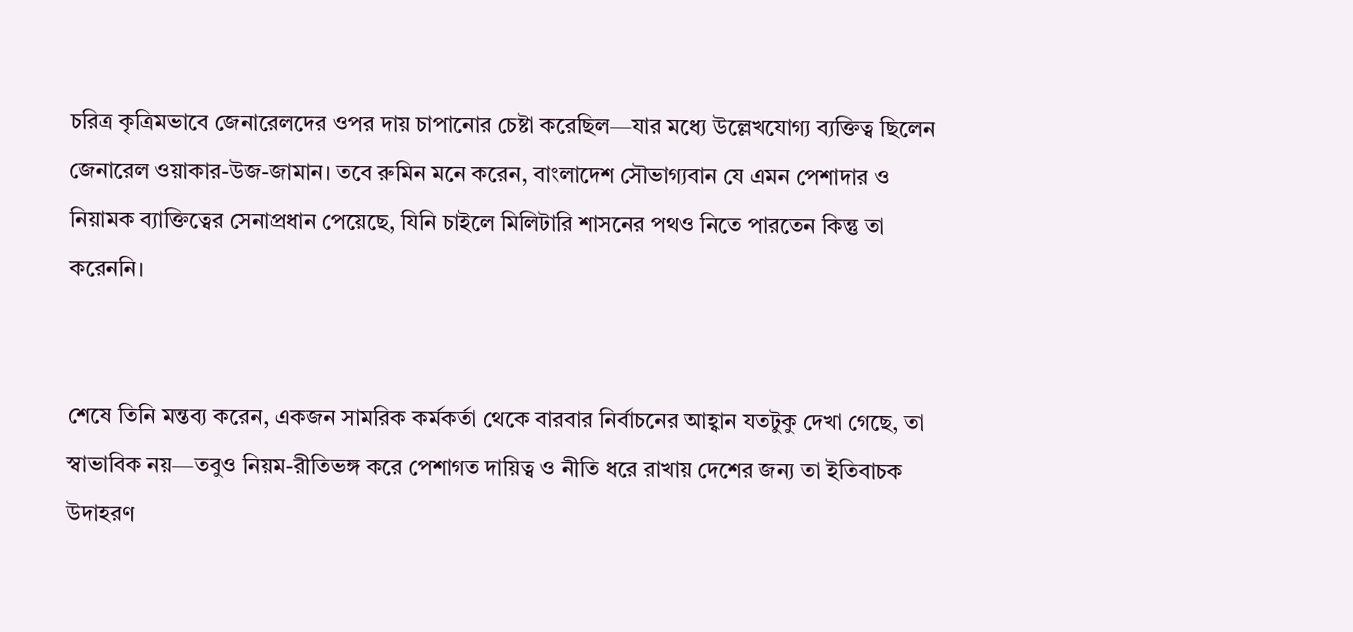চরিত্র কৃত্রিমভাবে জেনারেলদের ওপর দায় চাপানোর চেষ্টা করেছিল—যার মধ্যে উল্লেখযোগ্য ব্যক্তিত্ব ছিলেন জেনারেল ওয়াকার-উজ-জামান। তবে রুমিন মনে করেন, বাংলাদেশ সৌভাগ্যবান যে এমন পেশাদার ও নিয়ামক ব্যাক্তিত্বের সেনাপ্রধান পেয়েছে, যিনি চাইলে মিলিটারি শাসনের পথও নিতে পারতেন কিন্তু তা করেননি।


শেষে তিনি মন্তব্য করেন, একজন সামরিক কর্মকর্তা থেকে বারবার নির্বাচনের আহ্বান যতটুকু দেখা গেছে, তা স্বাভাবিক নয়—তবুও নিয়ম-রীতিভঙ্গ করে পেশাগত দায়িত্ব ও নীতি ধরে রাখায় দেশের জন্য তা ইতিবাচক উদাহরণ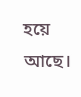হয়ে আছে।